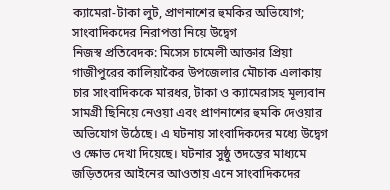ক্যামেরা-টাকা লুট, প্রাণনাশের হুমকির অভিযোগ; সাংবাদিকদের নিরাপত্তা নিয়ে উদ্বেগ
নিজস্ব প্রতিবেদক: মিসেস চামেলী আক্তার প্রিয়া
গাজীপুরের কালিয়াকৈর উপজেলার মৌচাক এলাকায় চার সাংবাদিককে মারধর, টাকা ও ক্যামেরাসহ মূল্যবান সামগ্রী ছিনিয়ে নেওয়া এবং প্রাণনাশের হুমকি দেওয়ার অভিযোগ উঠেছে। এ ঘটনায় সাংবাদিকদের মধ্যে উদ্বেগ ও ক্ষোভ দেখা দিয়েছে। ঘটনার সুষ্ঠু তদন্তের মাধ্যমে জড়িতদের আইনের আওতায় এনে সাংবাদিকদের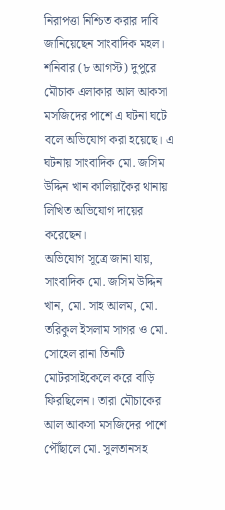নিরাপত্তা নিশ্চিত করার দাবি জানিয়েছেন সাংবাদিক মহল।
শনিবার (৮ আগস্ট) দুপুরে মৌচাক এলাকার আল আকসা মসজিদের পাশে এ ঘটনা ঘটে বলে অভিযোগ করা হয়েছে। এ ঘটনায় সাংবাদিক মো. জসিম উদ্দিন খান কালিয়াকৈর থানায় লিখিত অভিযোগ দায়ের করেছেন।
অভিযোগ সূত্রে জানা যায়, সাংবাদিক মো. জসিম উদ্দিন খান, মো. সাহ আলম, মো. তরিকুল ইসলাম সাগর ও মো. সোহেল রানা তিনটি মোটরসাইকেলে করে বাড়ি ফিরছিলেন। তারা মৌচাকের আল আকসা মসজিদের পাশে পৌঁছালে মো. সুলতানসহ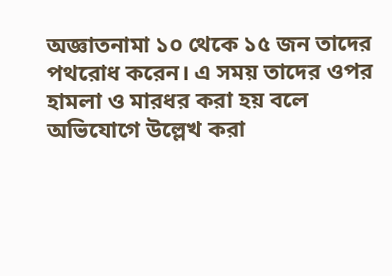অজ্ঞাতনামা ১০ থেকে ১৫ জন তাদের পথরোধ করেন। এ সময় তাদের ওপর হামলা ও মারধর করা হয় বলে অভিযোগে উল্লেখ করা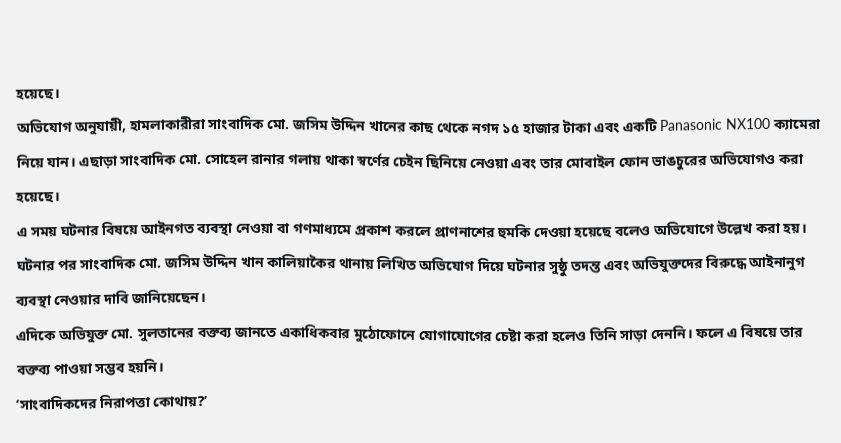হয়েছে।
অভিযোগ অনুযায়ী, হামলাকারীরা সাংবাদিক মো. জসিম উদ্দিন খানের কাছ থেকে নগদ ১৫ হাজার টাকা এবং একটি Panasonic NX100 ক্যামেরা নিয়ে যান। এছাড়া সাংবাদিক মো. সোহেল রানার গলায় থাকা স্বর্ণের চেইন ছিনিয়ে নেওয়া এবং তার মোবাইল ফোন ভাঙচুরের অভিযোগও করা হয়েছে।
এ সময় ঘটনার বিষয়ে আইনগত ব্যবস্থা নেওয়া বা গণমাধ্যমে প্রকাশ করলে প্রাণনাশের হুমকি দেওয়া হয়েছে বলেও অভিযোগে উল্লেখ করা হয়।
ঘটনার পর সাংবাদিক মো. জসিম উদ্দিন খান কালিয়াকৈর থানায় লিখিত অভিযোগ দিয়ে ঘটনার সুষ্ঠু তদন্ত এবং অভিযুক্তদের বিরুদ্ধে আইনানুগ ব্যবস্থা নেওয়ার দাবি জানিয়েছেন।
এদিকে অভিযুক্ত মো. সুলতানের বক্তব্য জানতে একাধিকবার মুঠোফোনে যোগাযোগের চেষ্টা করা হলেও তিনি সাড়া দেননি। ফলে এ বিষয়ে তার বক্তব্য পাওয়া সম্ভব হয়নি।
‘সাংবাদিকদের নিরাপত্তা কোথায়?’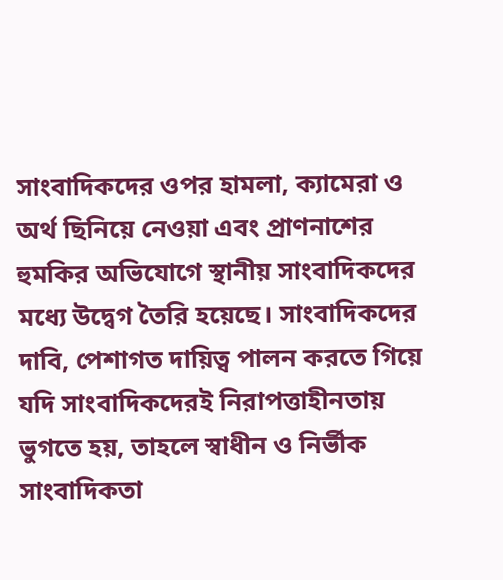সাংবাদিকদের ওপর হামলা, ক্যামেরা ও অর্থ ছিনিয়ে নেওয়া এবং প্রাণনাশের হুমকির অভিযোগে স্থানীয় সাংবাদিকদের মধ্যে উদ্বেগ তৈরি হয়েছে। সাংবাদিকদের দাবি, পেশাগত দায়িত্ব পালন করতে গিয়ে যদি সাংবাদিকদেরই নিরাপত্তাহীনতায় ভুগতে হয়, তাহলে স্বাধীন ও নির্ভীক সাংবাদিকতা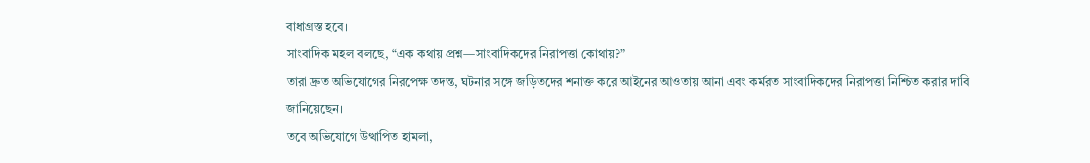বাধাগ্রস্ত হবে।
সাংবাদিক মহল বলছে, “এক কথায় প্রশ্ন—সাংবাদিকদের নিরাপত্তা কোথায়?”
তারা দ্রুত অভিযোগের নিরপেক্ষ তদন্ত, ঘটনার সঙ্গে জড়িতদের শনাক্ত করে আইনের আওতায় আনা এবং কর্মরত সাংবাদিকদের নিরাপত্তা নিশ্চিত করার দাবি জানিয়েছেন।
তবে অভিযোগে উত্থাপিত হামলা,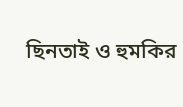ছিনতাই ও হুমকির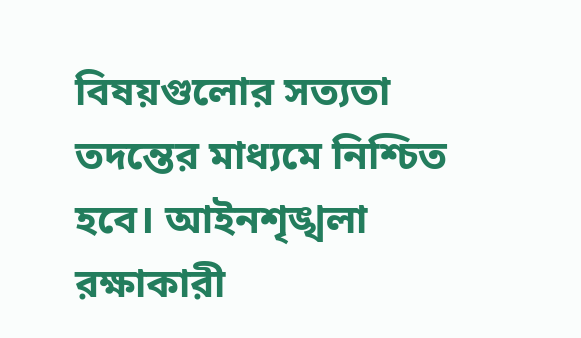বিষয়গুলোর সত্যতা তদন্তের মাধ্যমে নিশ্চিত হবে। আইনশৃঙ্খলা রক্ষাকারী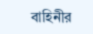বাহিনীর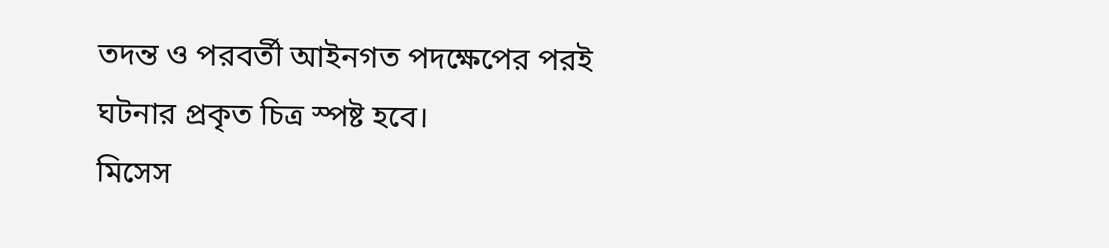তদন্ত ও পরবর্তী আইনগত পদক্ষেপের পরই ঘটনার প্রকৃত চিত্র স্পষ্ট হবে।
মিসেস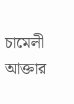চামেলী আক্তার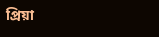প্রিয়া